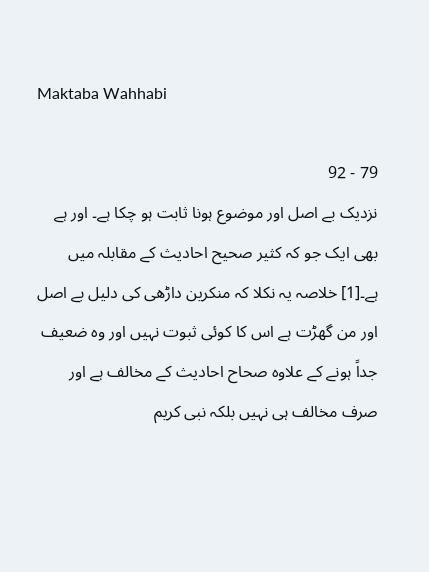Maktaba Wahhabi

79 - 92
نزدیک بے اصل اور موضوع ہونا ثابت ہو چکا ہے۔ اور ہے بھی ایک جو کہ کثیر صحیح احادیث کے مقابلہ میں ہے۔[1] خلاصہ یہ نکلا کہ منکرین داڑھی کی دلیل بے اصل اور من گھڑت ہے اس کا کوئی ثبوت نہیں اور وہ ضعیف جداً ہونے کے علاوہ صحاح احادیث کے مخالف ہے اور صرف مخالف ہی نہیں بلکہ نبی کریم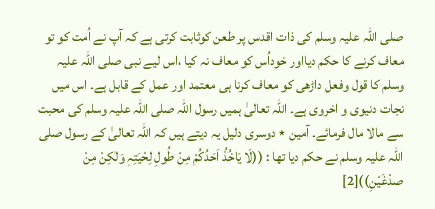صلی اللہ علیہ وسلم کی ذات اقدس پر طعن کوثابت کرتی ہے کہ آپ نے اُمت کو تو معاف کرنے کا حکم دیااور خوداُس کو معاف نہ کیا ،اس لیے نبی صلی اللہ علیہ وسلم کا قول وفعل داڑھی کو معاف کرنا ہی معتمد اور عمل کے قابل ہے۔ اس میں نجات دنیوی و اخروی ہے۔ اللہ تعالیٰ ہمیں رسول اللہ صلی اللہ علیہ وسلم کی محبت سے مالا مال فرمائے۔ آمین ٭ دوسری دلیل یہ دیتے ہیں کہ اللہ تعالیٰ کے رسول صلی اللہ علیہ وسلم نے حکم دیا تھا : ((لَا یَاخُذُ اَحَدُکُمْ مِنْ طُولِ لِحْیَتِہٖ وَلٰکِنْ مِنْ صدْغَیْنِ))[2]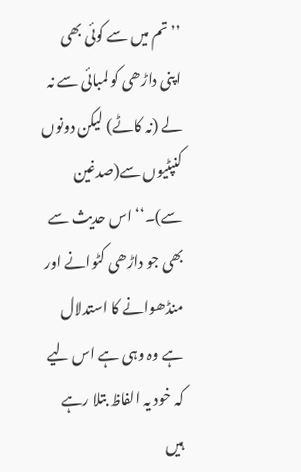’’تم میں سے کوئی بھی اپنی داڑھی کو لمبائی سے نہ لے (نہ کاٹے) لیکن دونوں کنپٹیوں سے(صدغین سے)۔‘‘ اس حدیث سے بھی جو داڑھی کٹوانے اور منڈھوانے کا استدلال ہے وہ وہی ہے اس لیے کہ خود یہ الفاظ بتلا رہے ہیں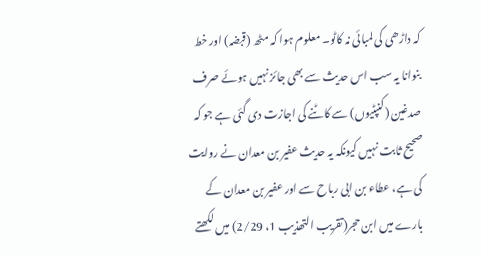کہ داڑھی کی لمبائی نہ کاٹو۔ معلوم ہوا کہ مٹھ (قبضہ) اور خط بنوانا یہ سب اس حدیث سے بھی جائز نہیں ہوئے صرف صدغین (کنپٹیوں) سے کاٹنے کی اجازت دی گئی ہے جو کہ صحیح ثابت نہیں کیونکہ یہ حدیث عفیر بن معدان نے روایت کی ہے، عطاء بن ابی رباح سے اور عفیر بن معدان کے بارے میں ابن حجر(تقریب التھذیب 1، 2/29) میں لکھتے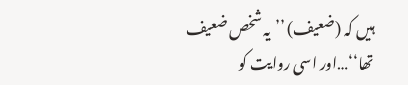ہیں کہ (ضعیف) ’’یہ شخص ضعیف تھا‘‘…اور اسی روایت کو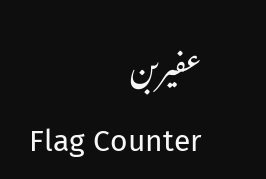عفیربن
Flag Counter